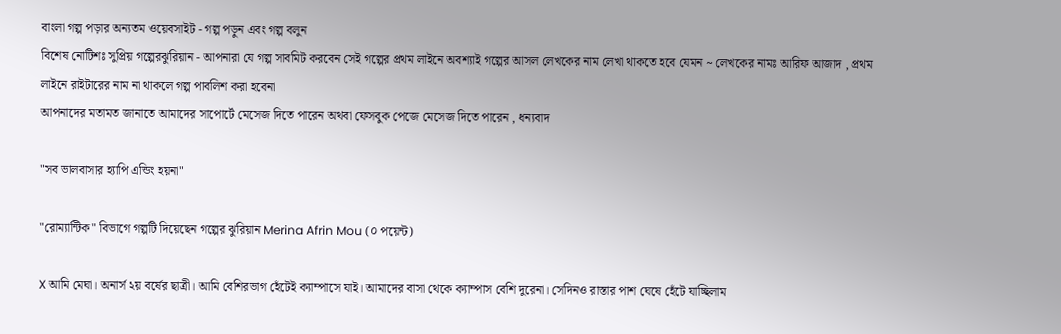বাংলা গল্প পড়ার অন্যতম ওয়েবসাইট - গল্প পড়ুন এবং গল্প বলুন
বিশেষ নোটিশঃ সুপ্রিয় গল্পেরঝুরিয়ান - আপনারা যে গল্প সাবমিট করবেন সেই গল্পের প্রথম লাইনে অবশ্যাই গল্পের আসল লেখকের নাম লেখা থাকতে হবে যেমন ~ লেখকের নামঃ আরিফ আজাদ , প্রথম লাইনে রাইটারের নাম না থাকলে গল্প পাবলিশ করা হবেনা
আপনাদের মতামত জানাতে আমাদের সাপোর্টে মেসেজ দিতে পারেন অথবা ফেসবুক পেজে মেসেজ দিতে পারেন , ধন্যবাদ

"সব ভালবাসার হ্যাপি এন্ডিং হয়না"

"রোম্যান্টিক" বিভাগে গল্পটি দিয়েছেন গল্পের ঝুরিয়ান Merina Afrin Mou (০ পয়েন্ট)

X আমি মেঘা। অনার্স ২য় বর্ষের ছাত্রী। আমি বেশিরভাগ হেঁটেই ক্যাম্পাসে যাই। আমাদের বাসা থেকে ক্যাম্পাস বেশি দুরেনা। সেদিনও রাস্তার পাশ ঘেষে হেঁটে যাচ্ছিলাম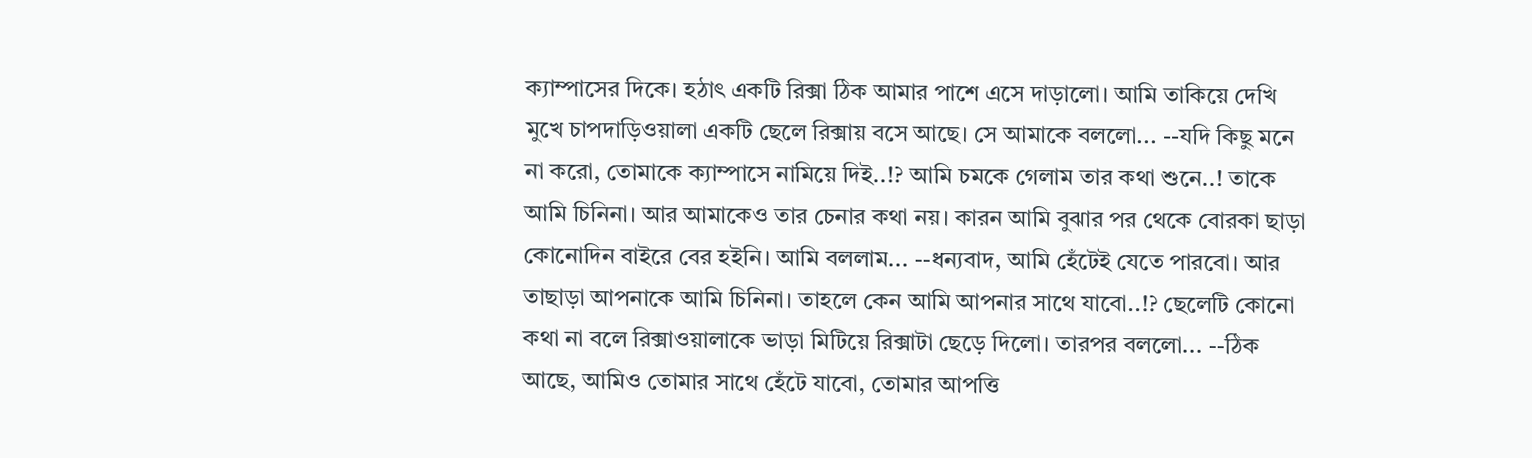ক্যাম্পাসের দিকে। হঠাৎ একটি রিক্সা ঠিক আমার পাশে এসে দাড়ালো। আমি তাকিয়ে দেখি মুখে চাপদাড়িওয়ালা একটি ছেলে রিক্সায় বসে আছে। সে আমাকে বললো... --যদি কিছু মনে না করো, তোমাকে ক্যাম্পাসে নামিয়ে দিই..!? আমি চমকে গেলাম তার কথা শুনে..! তাকে আমি চিনিনা। আর আমাকেও তার চেনার কথা নয়। কারন আমি বুঝার পর থেকে বোরকা ছাড়া কোনোদিন বাইরে বের হইনি। আমি বললাম... --ধন্যবাদ, আমি হেঁটেই যেতে পারবো। আর তাছাড়া আপনাকে আমি চিনিনা। তাহলে কেন আমি আপনার সাথে যাবো..!? ছেলেটি কোনো কথা না বলে রিক্সাওয়ালাকে ভাড়া মিটিয়ে রিক্সাটা ছেড়ে দিলো। তারপর বললো... --ঠিক আছে, আমিও তোমার সাথে হেঁটে যাবো, তোমার আপত্তি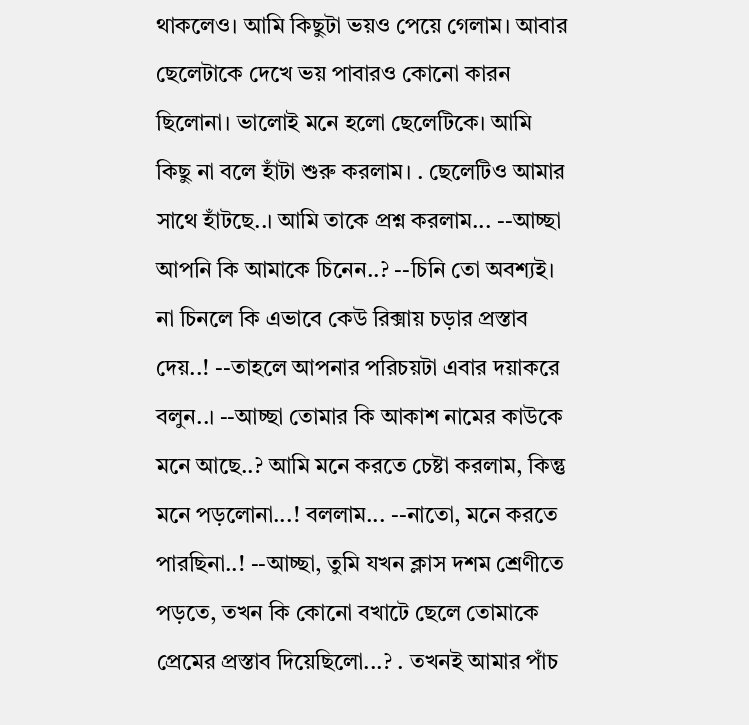থাকলেও। আমি কিছুটা ভয়ও পেয়ে গেলাম। আবার ছেলেটাকে দেখে ভয় পাবারও কোনো কারন ছিলোনা। ভালোই মনে হলো ছেলেটিকে। আমি কিছু না বলে হাঁটা শুরু করলাম। . ছেলেটিও আমার সাথে হাঁটছে..। আমি তাকে প্রশ্ন করলাম... --আচ্ছা আপনি কি আমাকে চিনেন..? --চিনি তো অবশ্যই। না চিনলে কি এভাবে কেউ রিক্সায় চড়ার প্রস্তাব দেয়..! --তাহলে আপনার পরিচয়টা এবার দয়াকরে বলুন..। --আচ্ছা তোমার কি আকাশ নামের কাউকে মনে আছে..? আমি মনে করতে চেষ্টা করলাম, কিন্তু মনে পড়লোনা...! বললাম... --নাতো, মনে করতে পারছিনা..! --আচ্ছা, তুমি যখন ক্লাস দশম শ্রেণীতে পড়তে, তখন কি কোনো বখাটে ছেলে তোমাকে প্রেমের প্রস্তাব দিয়েছিলো...? . তখনই আমার পাঁচ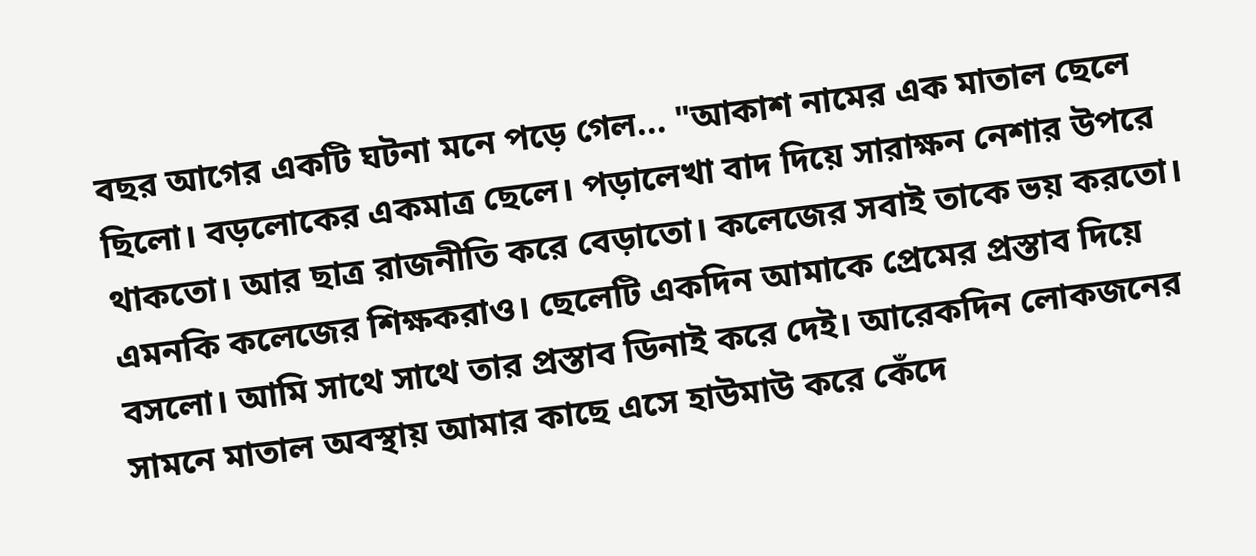বছর আগের একটি ঘটনা মনে পড়ে গেল... "আকাশ নামের এক মাতাল ছেলে ছিলো। বড়লোকের একমাত্র ছেলে। পড়ালেখা বাদ দিয়ে সারাক্ষন নেশার উপরে থাকতো। আর ছাত্র রাজনীতি করে বেড়াতো। কলেজের সবাই তাকে ভয় করতো। এমনকি কলেজের শিক্ষকরাও। ছেলেটি একদিন আমাকে প্রেমের প্রস্তাব দিয়ে বসলো। আমি সাথে সাথে তার প্রস্তাব ডিনাই করে দেই। আরেকদিন লোকজনের সামনে মাতাল অবস্থায় আমার কাছে এসে হাউমাউ করে কেঁদে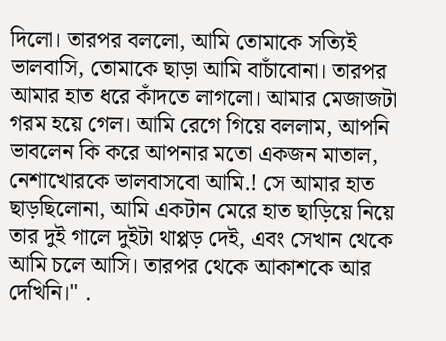দিলো। তারপর বললো, আমি তোমাকে সত্যিই ভালবাসি, তোমাকে ছাড়া আমি বাচাঁবোনা। তারপর আমার হাত ধরে কাঁদতে লাগলো। আমার মেজাজটা গরম হয়ে গেল। আমি রেগে গিয়ে বললাম, আপনি ভাবলেন কি করে আপনার মতো একজন মাতাল, নেশাখোরকে ভালবাসবো আমি.! সে আমার হাত ছাড়ছিলোনা, আমি একটান মেরে হাত ছাড়িয়ে নিয়ে তার দুই গালে দুইটা থাপ্পড় দেই, এবং সেখান থেকে আমি চলে আসি। তারপর থেকে আকাশকে আর দেখিনি।" .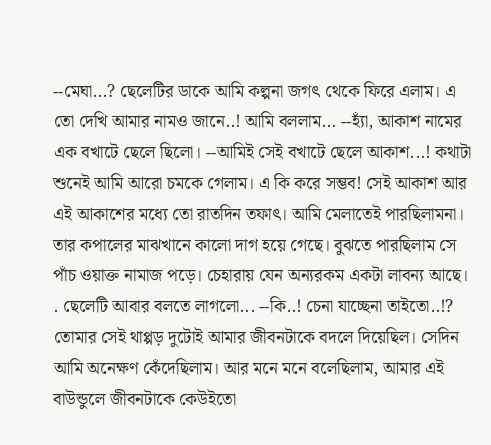--মেঘা...? ছেলেটির ডাকে আমি কল্পনা জগৎ থেকে ফিরে এলাম। এ তো দেখি আমার নামও জানে..! আমি বললাম... --হ্যাঁ, আকাশ নামের এক বখাটে ছেলে ছিলো। --আমিই সেই বখাটে ছেলে আকাশ...! কথাটা শুনেই আমি আরো চমকে গেলাম। এ কি করে সম্ভব! সেই আকাশ আর এই আকাশের মধ্যে তো রাতদিন তফাৎ। আমি মেলাতেই পারছিলামনা। তার কপালের মাঝখানে কালো দাগ হয়ে গেছে। বুঝতে পারছিলাম সে পাঁচ ওয়াক্ত নামাজ পড়ে। চেহারায় যেন অন্যরকম একটা লাবন্য আছে। . ছেলেটি আবার বলতে লাগলো... --কি..! চেনা যাচ্ছেনা তাইতো..!? তোমার সেই থাপ্পড় দুটোই আমার জীবনটাকে বদলে দিয়েছিল। সেদিন আমি অনেক্ষণ কেঁদেছিলাম। আর মনে মনে বলেছিলাম, আমার এই বাউন্ডুলে জীবনটাকে কেউইতো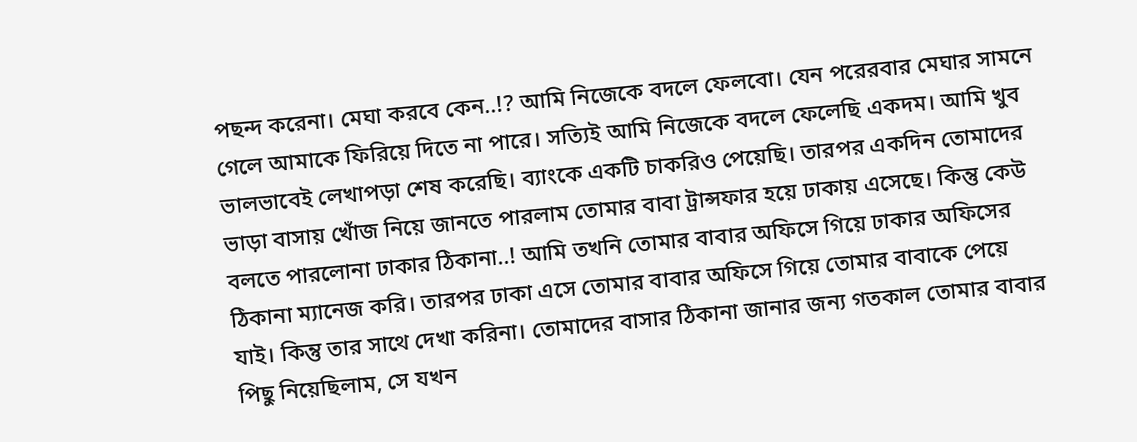পছন্দ করেনা। মেঘা করবে কেন..!? আমি নিজেকে বদলে ফেলবো। যেন পরেরবার মেঘার সামনে গেলে আমাকে ফিরিয়ে দিতে না পারে। সত্যিই আমি নিজেকে বদলে ফেলেছি একদম। আমি খুব ভালভাবেই লেখাপড়া শেষ করেছি। ব্যাংকে একটি চাকরিও পেয়েছি। তারপর একদিন তোমাদের ভাড়া বাসায় খোঁজ নিয়ে জানতে পারলাম তোমার বাবা ট্রান্সফার হয়ে ঢাকায় এসেছে। কিন্তু কেউ বলতে পারলোনা ঢাকার ঠিকানা..! আমি তখনি তোমার বাবার অফিসে গিয়ে ঢাকার অফিসের ঠিকানা ম্যানেজ করি। তারপর ঢাকা এসে তোমার বাবার অফিসে গিয়ে তোমার বাবাকে পেয়ে যাই। কিন্তু তার সাথে দেখা করিনা। তোমাদের বাসার ঠিকানা জানার জন্য গতকাল তোমার বাবার পিছু নিয়েছিলাম, সে যখন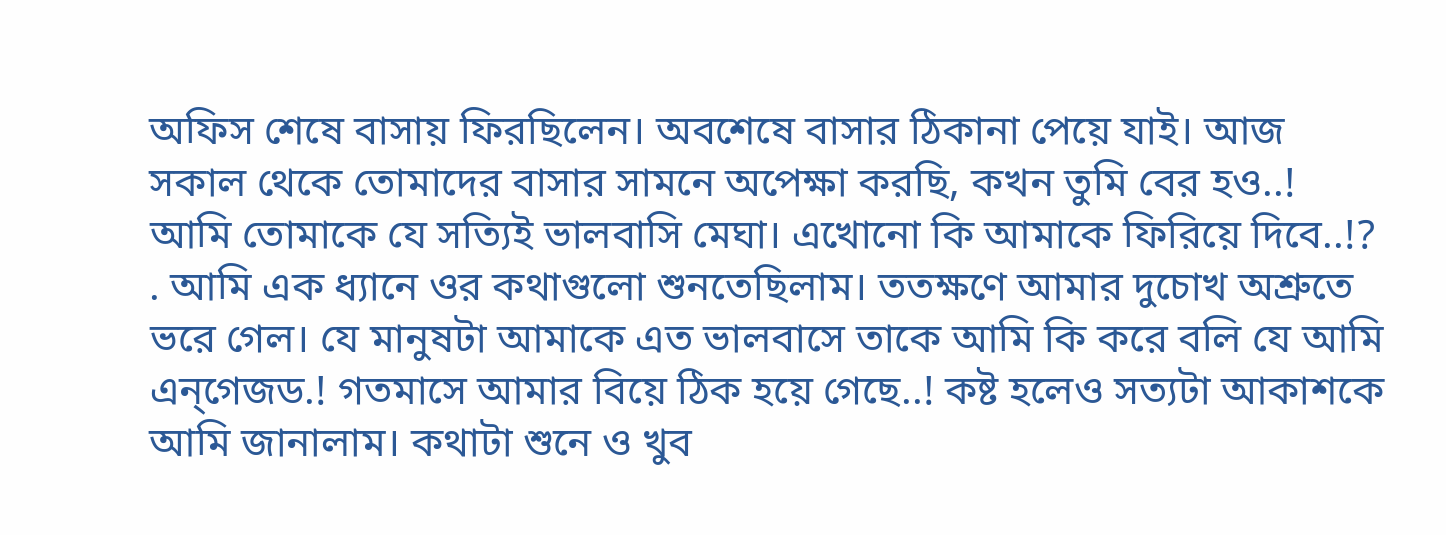অফিস শেষে বাসায় ফিরছিলেন। অবশেষে বাসার ঠিকানা পেয়ে যাই। আজ সকাল থেকে তোমাদের বাসার সামনে অপেক্ষা করছি, কখন তুমি বের হও..! আমি তোমাকে যে সত্যিই ভালবাসি মেঘা। এখোনো কি আমাকে ফিরিয়ে দিবে..!? . আমি এক ধ্যানে ওর কথাগুলো শুনতেছিলাম। ততক্ষণে আমার দুচোখ অশ্রুতে ভরে গেল। যে মানুষটা আমাকে এত ভালবাসে তাকে আমি কি করে বলি যে আমি এন্গেজড.! গতমাসে আমার বিয়ে ঠিক হয়ে গেছে..! কষ্ট হলেও সত্যটা আকাশকে আমি জানালাম। কথাটা শুনে ও খুব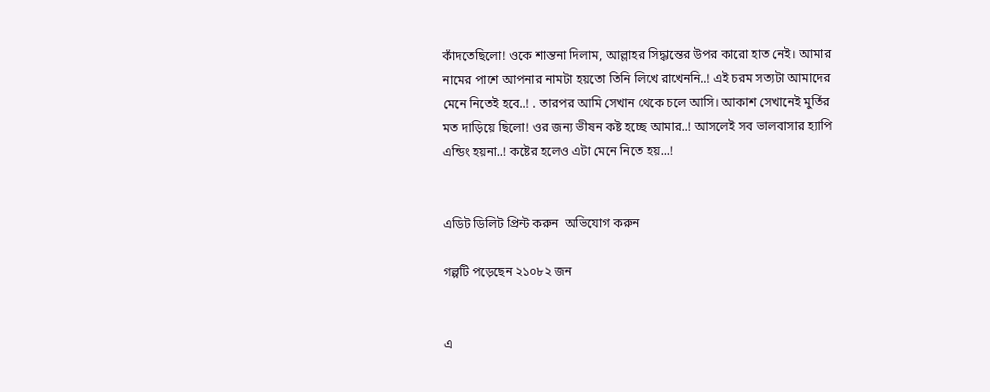কাঁদতেছিলো! ওকে শান্তনা দিলাম, আল্লাহর সিদ্ধান্তের উপর কারো হাত নেই। আমার নামের পাশে আপনার নামটা হয়তো তিনি লিখে রাখেননি..! এই চরম সত্যটা আমাদের মেনে নিতেই হবে..! . তারপর আমি সেখান থেকে চলে আসি। আকাশ সেখানেই মুর্তির মত দাড়িয়ে ছিলো! ওর জন্য ভীষন কষ্ট হচ্ছে আমার..! আসলেই সব ভালবাসার হ্যাপি এন্ডিং হয়না..! কষ্টের হলেও এটা মেনে নিতে হয়...!


এডিট ডিলিট প্রিন্ট করুন  অভিযোগ করুন

গল্পটি পড়েছেন ২১০৮২ জন


এ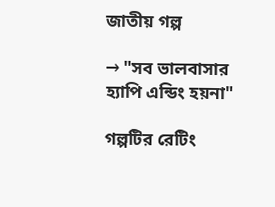জাতীয় গল্প

→ "সব ভালবাসার হ্যাপি এন্ডিং হয়না"

গল্পটির রেটিং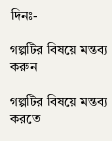দিনঃ-

গল্পটির বিষয়ে মন্তব্য করুন

গল্পটির বিষয়ে মন্তব্য করতে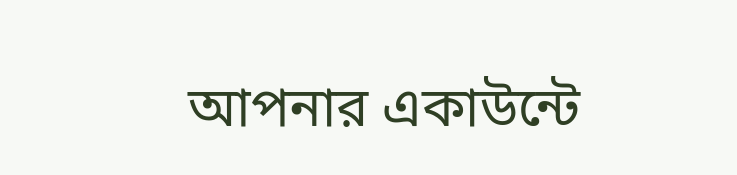আপনার একাউন্টে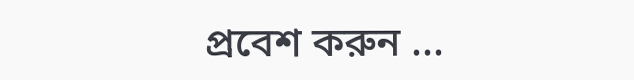প্রবেশ করুন ...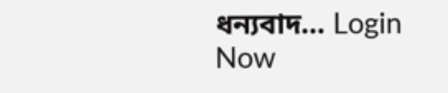ধন্যবাদ... Login Now